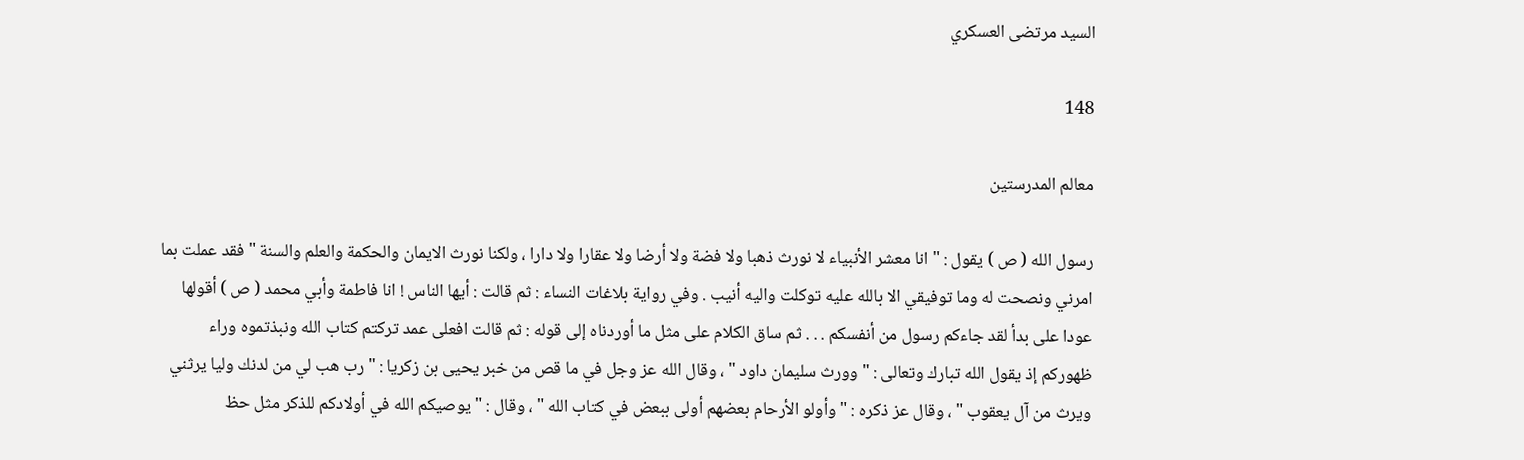السيد مرتضى العسكري

148

معالم المدرستين

رسول الله ( ص ) يقول : " انا معشر الأنبياء لا نورث ذهبا ولا فضة ولا أرضا ولا عقارا ولا دارا ، ولكنا نورث الايمان والحكمة والعلم والسنة " فقد عملت بما امرني ونصحت له وما توفيقي الا بالله عليه توكلت واليه أنيب . وفي رواية بلاغات النساء : ثم قالت : أيها الناس ! انا فاطمة وأبي محمد ( ص ) أقولها عودا على بدأ لقد جاءكم رسول من أنفسكم . . . ثم ساق الكلام على مثل ما أوردناه إلى قوله : ثم قالت افعلى عمد تركتم كتاب الله ونبذتموه وراء ظهوركم إذ يقول الله تبارك وتعالى : " وورث سليمان داود " ، وقال الله عز وجل في ما قص من خبر يحيى بن زكريا : " رب هب لي من لدنك وليا يرثني ويرث من آل يعقوب " ، وقال عز ذكره : " وأولو الأرحام بعضهم أولى ببعض في كتاب الله " ، وقال : " يوصيكم الله في أولادكم للذكر مثل حظ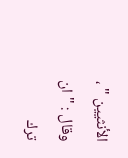الأنثيين " ، وقال : " ان ترك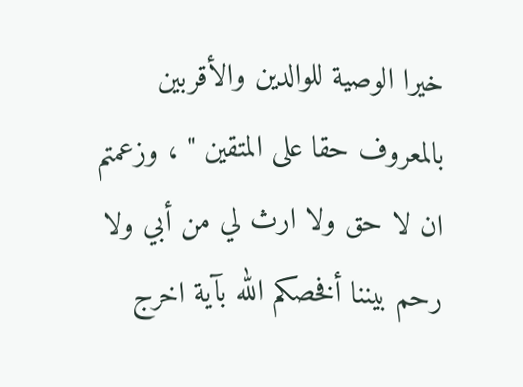خيرا الوصية للوالدين والأقربين بالمعروف حقا على المتقين " ، وزعمتم ان لا حق ولا ارث لي من أبي ولا رحم بيننا أفخصكم الله بآية اخرج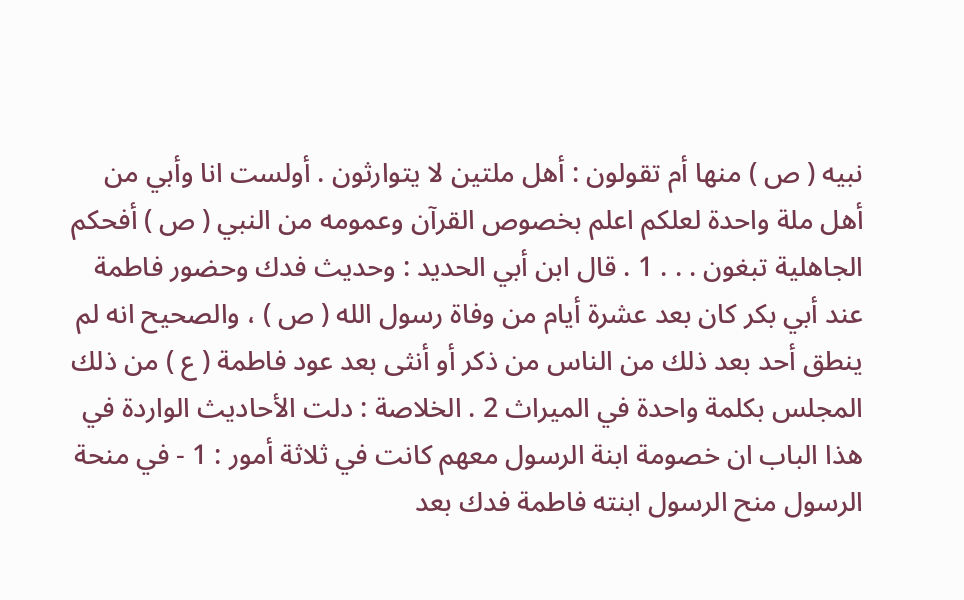نبيه ( ص ) منها أم تقولون : أهل ملتين لا يتوارثون . أولست انا وأبي من أهل ملة واحدة لعلكم اعلم بخصوص القرآن وعمومه من النبي ( ص ) أفحكم الجاهلية تبغون . . . 1 . قال ابن أبي الحديد : وحديث فدك وحضور فاطمة عند أبي بكر كان بعد عشرة أيام من وفاة رسول الله ( ص ) ، والصحيح انه لم ينطق أحد بعد ذلك من الناس من ذكر أو أنثى بعد عود فاطمة ( ع ) من ذلك المجلس بكلمة واحدة في الميراث 2 . الخلاصة : دلت الأحاديث الواردة في هذا الباب ان خصومة ابنة الرسول معهم كانت في ثلاثة أمور : 1 - في منحة الرسول منح الرسول ابنته فاطمة فدك بعد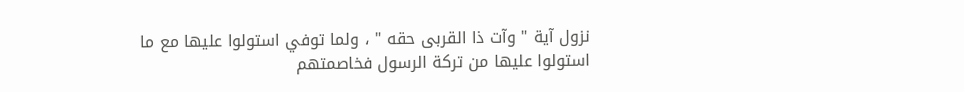نزول آية " وآت ذا القربى حقه " ، ولما توفي استولوا عليها مع ما استولوا عليها من تركة الرسول فخاصمتهم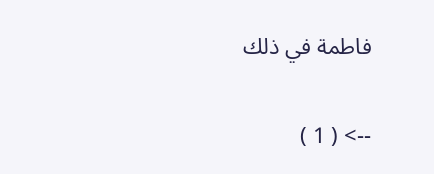فاطمة في ذلك

--> ( 1 )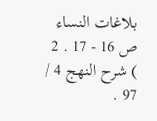بلاغات النساء ص 16 - 17 . 2 ) شرح النهج 4 / 97 .